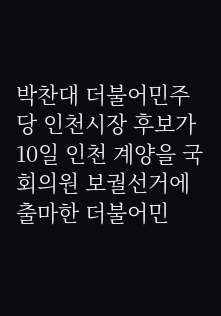박찬대 더불어민주당 인천시장 후보가 10일 인천 계양을 국회의원 보궐선거에 출마한 더불어민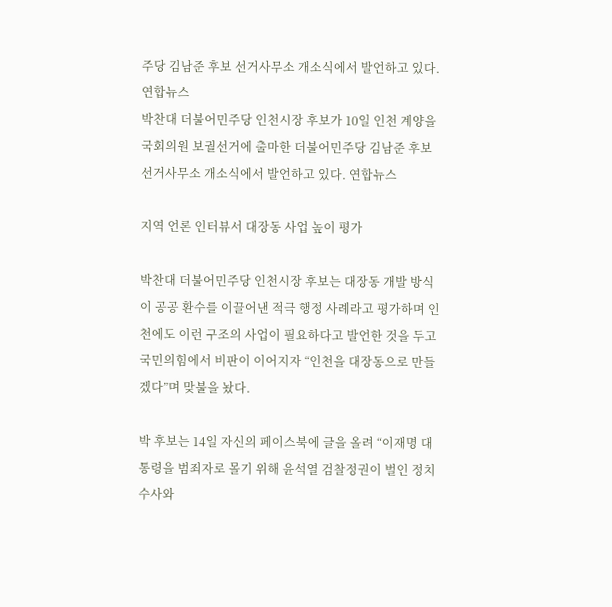주당 김남준 후보 선거사무소 개소식에서 발언하고 있다. 연합뉴스
박찬대 더불어민주당 인천시장 후보가 10일 인천 계양을 국회의원 보궐선거에 출마한 더불어민주당 김남준 후보 선거사무소 개소식에서 발언하고 있다. 연합뉴스

지역 언론 인터뷰서 대장동 사업 높이 평가

박찬대 더불어민주당 인천시장 후보는 대장동 개발 방식이 공공 환수를 이끌어낸 적극 행정 사례라고 평가하며 인천에도 이런 구조의 사업이 필요하다고 발언한 것을 두고 국민의힘에서 비판이 이어지자 “인천을 대장동으로 만들겠다”며 맞불을 놨다.

박 후보는 14일 자신의 페이스북에 글을 올려 “이재명 대통령을 범죄자로 몰기 위해 윤석열 검찰정권이 벌인 정치수사와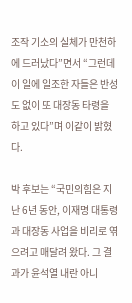조작 기소의 실체가 만천하에 드러났다”면서 “그런데 이 일에 일조한 자들은 반성도 없이 또 대장동 타령을 하고 있다”며 이같이 밝혔다.

박 후보는 “국민의힘은 지난 6년 동안, 이재명 대통령과 대장동 사업을 비리로 엮으려고 매달려 왔다. 그 결과가 윤석열 내란 아니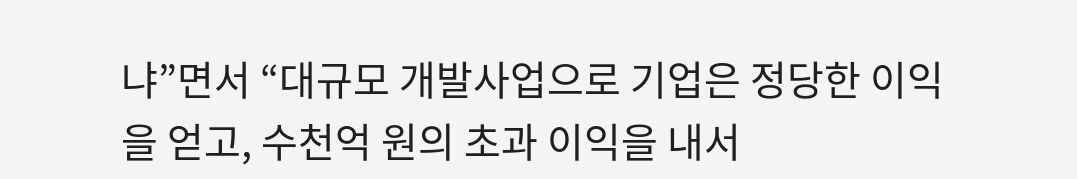냐”면서 “대규모 개발사업으로 기업은 정당한 이익을 얻고, 수천억 원의 초과 이익을 내서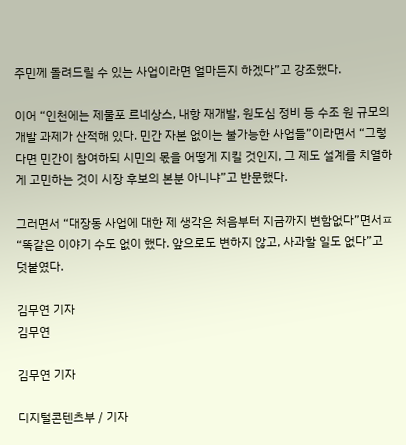주민께 돌려드릴 수 있는 사업이라면 얼마든지 하겠다”고 강조했다.

이어 “인천에는 제물포 르네상스, 내항 재개발, 원도심 정비 등 수조 원 규모의 개발 과제가 산적해 있다. 민간 자본 없이는 불가능한 사업들”이라면서 “그렇다면 민간이 참여하되 시민의 몫을 어떻게 지킬 것인지, 그 제도 설계를 치열하게 고민하는 것이 시장 후보의 본분 아니냐”고 반문했다.

그러면서 “대장동 사업에 대한 제 생각은 처음부터 지금까지 변함없다”면서ㅍ“똑같은 이야기 수도 없이 했다. 앞으로도 변하지 않고, 사과할 일도 없다”고 덧붙였다.

김무연 기자
김무연

김무연 기자

디지털콘텐츠부 / 기자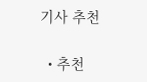기사 추천

  • 추천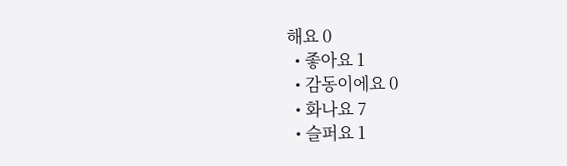해요 0
  • 좋아요 1
  • 감동이에요 0
  • 화나요 7
  • 슬퍼요 1